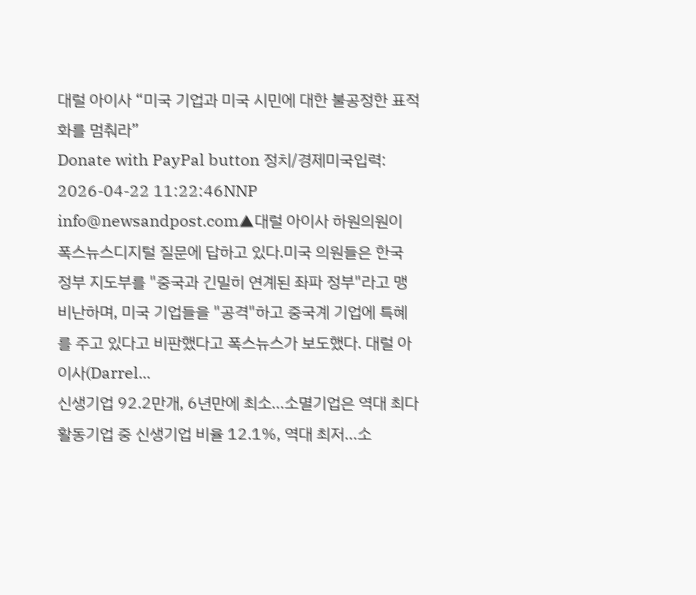대럴 아이사 “미국 기업과 미국 시민에 대한 불공정한 표적화를 멈춰라”
Donate with PayPal button 정치/경제미국입력: 2026-04-22 11:22:46NNP info@newsandpost.com▲대럴 아이사 하원의원이 폭스뉴스디지털 질문에 답하고 있다.미국 의원들은 한국 정부 지도부를 "중국과 긴밀히 연계된 좌파 정부"라고 맹비난하며, 미국 기업들을 "공격"하고 중국계 기업에 특혜를 주고 있다고 비판했다고 폭스뉴스가 보도했다. 대럴 아이사(Darrel...
신생기업 92.2만개, 6년만에 최소…소멸기업은 역대 최다
활동기업 중 신생기업 비율 12.1%, 역대 최저…소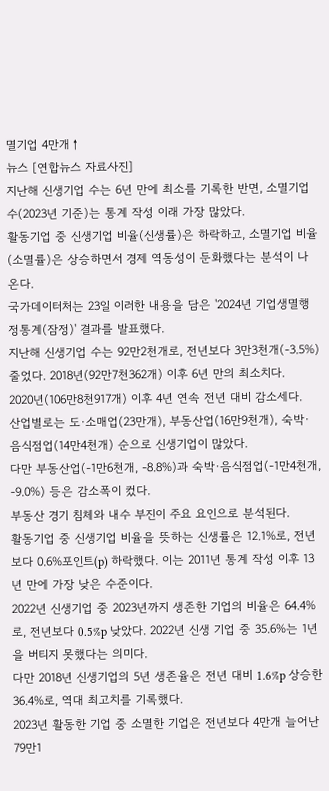멸기업 4만개↑
뉴스 [연합뉴스 자료사진]
지난해 신생기업 수는 6년 만에 최소를 기록한 반면, 소멸기업 수(2023년 기준)는 통계 작성 이래 가장 많았다.
활동기업 중 신생기업 비율(신생률)은 하락하고, 소멸기업 비율(소멸률)은 상승하면서 경제 역동성이 둔화했다는 분석이 나온다.
국가데이터처는 23일 이러한 내용을 담은 '2024년 기업생멸행정통계(잠정)' 결과를 발표했다.
지난해 신생기업 수는 92만2천개로, 전년보다 3만3천개(-3.5%) 줄었다. 2018년(92만7천362개) 이후 6년 만의 최소치다.
2020년(106만8천917개) 이후 4년 연속 전년 대비 감소세다.
산업별로는 도·소매업(23만개), 부동산업(16만9천개), 숙박·음식점업(14만4천개) 순으로 신생기업이 많았다.
다만 부동산업(-1만6천개, -8.8%)과 숙박·음식점업(-1만4천개, -9.0%) 등은 감소폭이 컸다.
부동산 경기 침체와 내수 부진이 주요 요인으로 분석된다.
활동기업 중 신생기업 비율을 뜻하는 신생률은 12.1%로, 전년보다 0.6%포인트(p) 하락했다. 이는 2011년 통계 작성 이후 13년 만에 가장 낮은 수준이다.
2022년 신생기업 중 2023년까지 생존한 기업의 비율은 64.4%로, 전년보다 0.5%p 낮았다. 2022년 신생 기업 중 35.6%는 1년을 버티지 못했다는 의미다.
다만 2018년 신생기업의 5년 생존율은 전년 대비 1.6%p 상승한 36.4%로, 역대 최고치를 기록했다.
2023년 활동한 기업 중 소멸한 기업은 전년보다 4만개 늘어난 79만1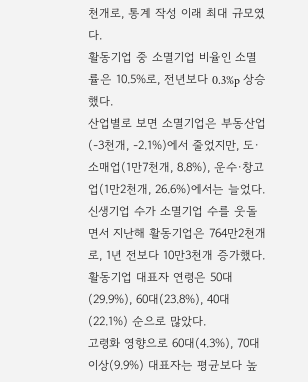천개로, 통계 작성 이래 최대 규모였다.
활동기업 중 소멸기업 비율인 소멸률은 10.5%로, 전년보다 0.3%p 상승했다.
산업별로 보면 소멸기업은 부동산업(-3천개, -2.1%)에서 줄었지만, 도·소매업(1만7천개, 8.8%), 운수·창고업(1만2천개, 26.6%)에서는 늘었다.
신생기업 수가 소멸기업 수를 웃돌면서 지난해 활동기업은 764만2천개로, 1년 전보다 10만3천개 증가했다.
활동기업 대표자 연령은 50대(29.9%), 60대(23.8%), 40대(22.1%) 순으로 많았다.
고령화 영향으로 60대(4.3%), 70대 이상(9.9%) 대표자는 평균보다 높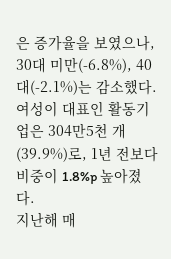은 증가율을 보였으나, 30대 미만(-6.8%), 40대(-2.1%)는 감소했다.
여성이 대표인 활동기업은 304만5천 개(39.9%)로, 1년 전보다 비중이 1.8%p 높아졌다.
지난해 매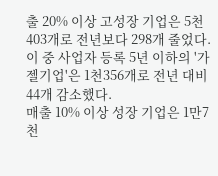출 20% 이상 고성장 기업은 5천403개로 전년보다 298개 줄었다.
이 중 사업자 등록 5년 이하의 '가젤기업'은 1천356개로 전년 대비 44개 감소했다.
매출 10% 이상 성장 기업은 1만7천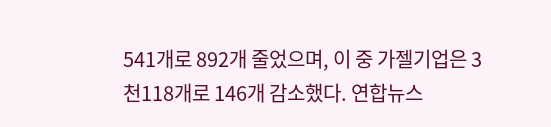541개로 892개 줄었으며, 이 중 가젤기업은 3천118개로 146개 감소했다. 연합뉴스